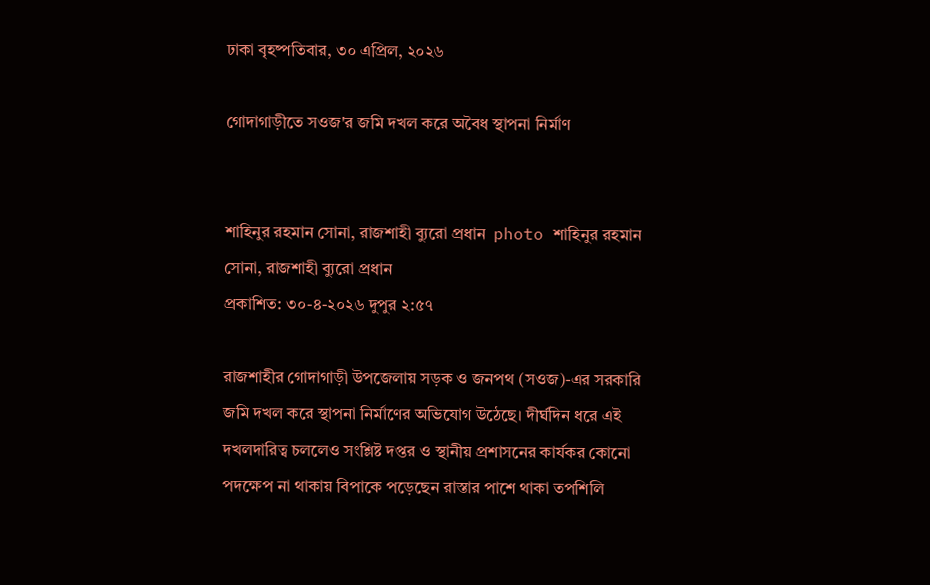ঢাকা বৃহষ্পতিবার, ৩০ এপ্রিল, ২০২৬

গোদাগাড়ীতে সওজ'র জমি দখল করে অবৈধ স্থাপনা নির্মাণ


শাহিনুর রহমান সোনা, রাজশাহী ব্যুরো প্রধান  photo শাহিনুর রহমান সোনা, রাজশাহী ব্যুরো প্রধান
প্রকাশিত: ৩০-৪-২০২৬ দুপুর ২:৫৭

রাজশাহীর গোদাগাড়ী উপজেলায় সড়ক ও জনপথ (সওজ)-এর সরকারি জমি দখল করে স্থাপনা নির্মাণের অভিযোগ উঠেছে। দীর্ঘদিন ধরে এই দখলদারিত্ব চললেও সংশ্লিষ্ট দপ্তর ও স্থানীয় প্রশাসনের কার্যকর কোনো পদক্ষেপ না থাকায় বিপাকে পড়েছেন রাস্তার পাশে থাকা তপশিলি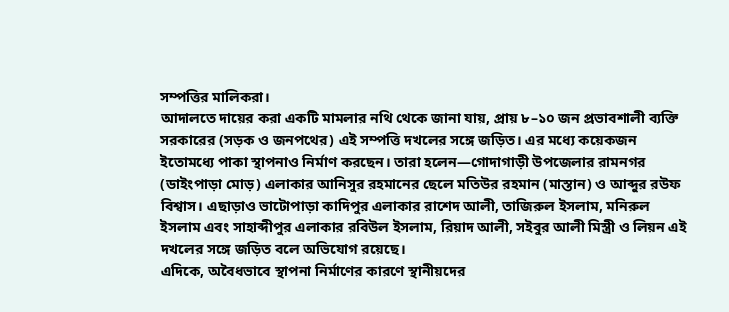সম্পত্তির মালিকরা।
আদালতে দায়ের করা একটি মামলার নথি থেকে জানা যায়, প্রায় ৮–১০ জন প্রভাবশালী ব্যক্তি সরকারের (সড়ক ও জনপথের) এই সম্পত্তি দখলের সঙ্গে জড়িত। এর মধ্যে কয়েকজন ইতোমধ্যে পাকা স্থাপনাও নির্মাণ করছেন। তারা হলেন—গোদাগাড়ী উপজেলার রামনগর (ডাইংপাড়া মোড়) এলাকার আনিসুর রহমানের ছেলে মতিউর রহমান (মাস্তান) ও আব্দুর রউফ বিশ্বাস। এছাড়াও ভাটোপাড়া কাদিপুর এলাকার রাশেদ আলী, তাজিরুল ইসলাম, মনিরুল ইসলাম এবং সাহাব্দীপুর এলাকার রবিউল ইসলাম, রিয়াদ আলী, সইবুর আলী মিস্ত্রী ও লিয়ন এই দখলের সঙ্গে জড়িত বলে অভিযোগ রয়েছে।
এদিকে, অবৈধভাবে স্থাপনা নির্মাণের কারণে স্থানীয়দের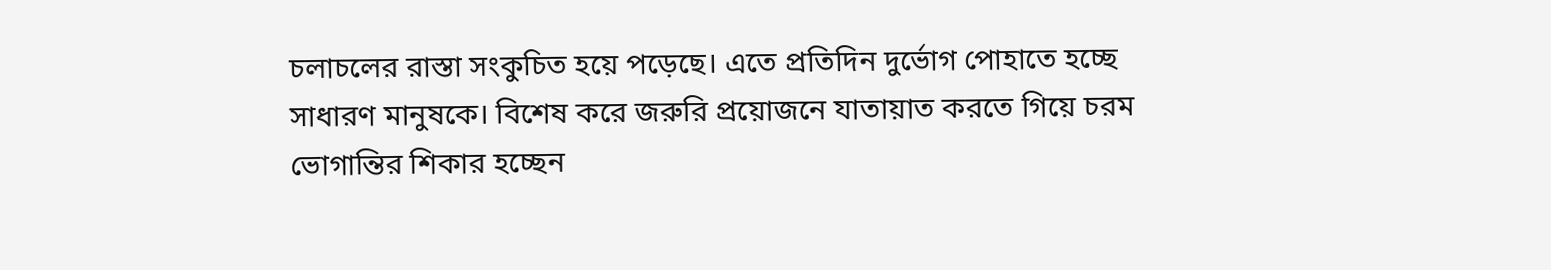চলাচলের রাস্তা সংকুচিত হয়ে পড়েছে। এতে প্রতিদিন দুর্ভোগ পোহাতে হচ্ছে সাধারণ মানুষকে। বিশেষ করে জরুরি প্রয়োজনে যাতায়াত করতে গিয়ে চরম ভোগান্তির শিকার হচ্ছেন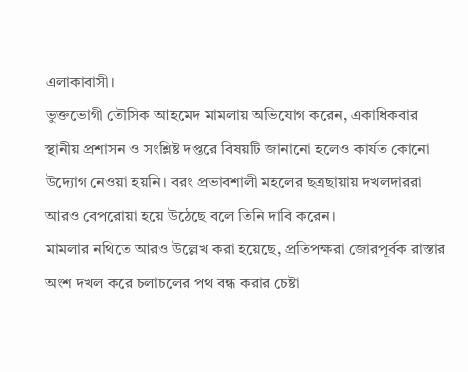এলাকাবাসী।
ভুক্তভোগী তৌসিক আহমেদ মামলায় অভিযোগ করেন, একাধিকবার স্থানীয় প্রশাসন ও সংশ্লিষ্ট দপ্তরে বিষয়টি জানানো হলেও কার্যত কোনো উদ্যোগ নেওয়া হয়নি। বরং প্রভাবশালী মহলের ছত্রছায়ায় দখলদাররা আরও বেপরোয়া হয়ে উঠেছে বলে তিনি দাবি করেন।
মামলার নথিতে আরও উল্লেখ করা হয়েছে, প্রতিপক্ষরা জোরপূর্বক রাস্তার অংশ দখল করে চলাচলের পথ বন্ধ করার চেষ্টা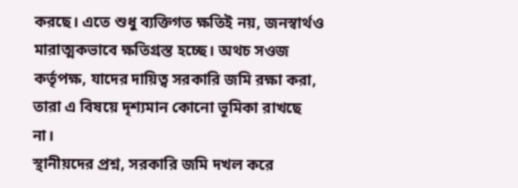করছে। এতে শুধু ব্যক্তিগত ক্ষতিই নয়, জনস্বার্থও মারাত্মকভাবে ক্ষতিগ্রস্ত হচ্ছে। অথচ সওজ কর্তৃপক্ষ, যাদের দায়িত্ব সরকারি জমি রক্ষা করা, তারা এ বিষয়ে দৃশ্যমান কোনো ভূমিকা রাখছে না।
স্থানীয়দের প্রশ্ন, সরকারি জমি দখল করে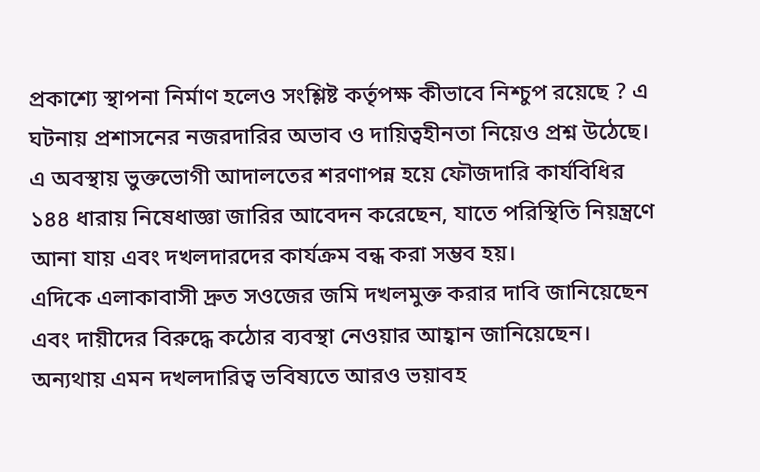প্রকাশ্যে স্থাপনা নির্মাণ হলেও সংশ্লিষ্ট কর্তৃপক্ষ কীভাবে নিশ্চুপ রয়েছে ? এ ঘটনায় প্রশাসনের নজরদারির অভাব ও দায়িত্বহীনতা নিয়েও প্রশ্ন উঠেছে।
এ অবস্থায় ভুক্তভোগী আদালতের শরণাপন্ন হয়ে ফৌজদারি কার্যবিধির ১৪৪ ধারায় নিষেধাজ্ঞা জারির আবেদন করেছেন, যাতে পরিস্থিতি নিয়ন্ত্রণে আনা যায় এবং দখলদারদের কার্যক্রম বন্ধ করা সম্ভব হয়।
এদিকে এলাকাবাসী দ্রুত সওজের জমি দখলমুক্ত করার দাবি জানিয়েছেন এবং দায়ীদের বিরুদ্ধে কঠোর ব্যবস্থা নেওয়ার আহ্বান জানিয়েছেন। অন্যথায় এমন দখলদারিত্ব ভবিষ্যতে আরও ভয়াবহ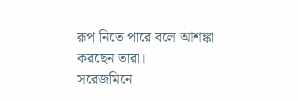রূপ নিতে পারে বলে আশঙ্কা করছেন তারা।
সরেজমিনে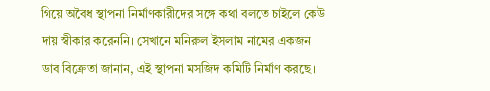গিয়ে অবৈধ স্থাপনা নির্মাণকারীদের সঙ্গে কথা বলতে চাইলে কেউ দায় স্বীকার করেননি। সেখানে মনিরুল ইসলাম নামের একজন ডাব বিক্রেতা জানান, এই স্থাপনা মসজিদ কমিটি নির্মাণ করছে।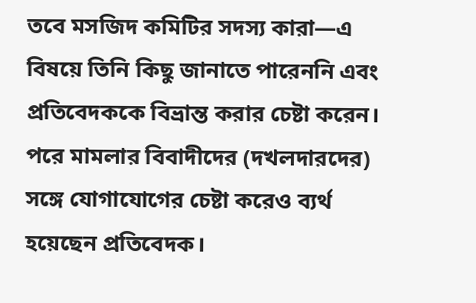তবে মসজিদ কমিটির সদস্য কারা—এ বিষয়ে তিনি কিছু জানাতে পারেননি এবং প্রতিবেদককে বিভ্রান্ত করার চেষ্টা করেন।
পরে মামলার বিবাদীদের (দখলদারদের) সঙ্গে যোগাযোগের চেষ্টা করেও ব্যর্থ হয়েছেন প্রতিবেদক।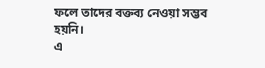ফলে তাদের বক্তব্য নেওয়া সম্ভব হয়নি।
এ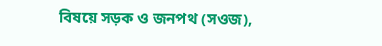বিষয়ে সড়ক ও জনপথ (সওজ),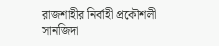রাজশাহীর নির্বাহী প্রকৌশলী সানজিদা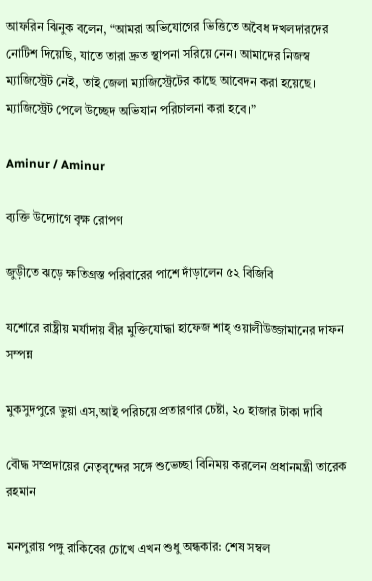আফরিন ঝিনুক বলেন, “আমরা অভিযোগের ভিত্তিতে অবৈধ দখলদারদের নোটিশ দিয়েছি, যাতে তারা দ্রুত স্থাপনা সরিয়ে নেন। আমাদের নিজস্ব ম্যাজিস্ট্রেট নেই, তাই জেলা ম্যাজিস্ট্রেটের কাছে আবেদন করা হয়েছে। ম্যাজিস্ট্রেট পেলে উচ্ছেদ অভিযান পরিচালনা করা হবে।”

Aminur / Aminur

ব্যক্তি উদ্যোগে বৃক্ষ রোপণ

জুড়ীতে ঝড়ে ক্ষতিগ্রস্ত পরিবারের পাশে দাঁড়ালেন ৫২ বিজিবি

যশোরে রাষ্ট্রীয় মর্যাদায় বীর মুক্তিযোদ্ধা হাফেজ শাহ্ ওয়ালীউজ্জামানের দাফন সম্পন্ন

মুকসুদপুরে ভুয়া এস,আই পরিচয়ে প্রতারণার চেষ্টা, ২০ হাজার টাকা দাবি

বৌদ্ধ সম্প্রদায়ের নেতৃবৃন্দের সঙ্গে শুভেচ্ছা বিনিময় করলেন প্রধানমন্ত্রী তারেক রহমান

মনপুরায় পঙ্গু রাকিবের চোখে এখন শুধু অন্ধকার: শেষ সম্বল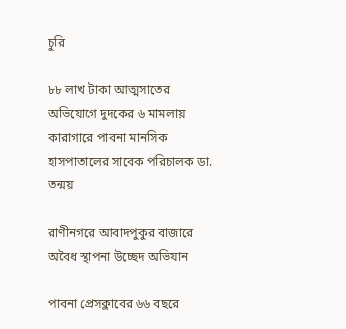চুরি

৮৮ লাখ টাকা আত্মসাতের অভিযোগে দুদকের ৬ মামলায় কারাগারে পাবনা মানসিক হাসপাতালের সাবেক পরিচালক ডা. তন্ময়

রাণীনগরে আবাদপুকুর বাজারে অবৈধ স্থাপনা উচ্ছেদ অভিযান

পাবনা প্রেসক্লাবের ৬৬ বছরে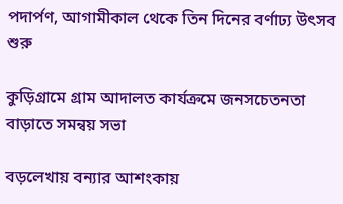পদার্পণ, আগামীকাল থেকে তিন দিনের বর্ণাঢ্য উৎসব শুরু

কুড়িগ্রামে গ্রাম আদালত কার্যক্রমে জনসচেতনতা বাড়াতে সমন্বয় সভা

বড়লেখায় বন্যার আশংকায়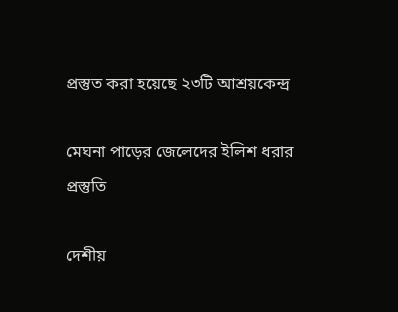প্রস্তুত করা হয়েছে ২৩টি আশ্রয়কেন্দ্র

মেঘনা পাড়ের জেলেদের ইলিশ ধরার প্রস্তুতি

দেশীয়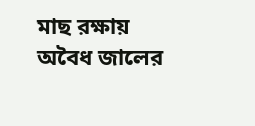মাছ রক্ষায় অবৈধ জালের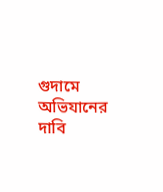গুদামে অভিযানের দাবি